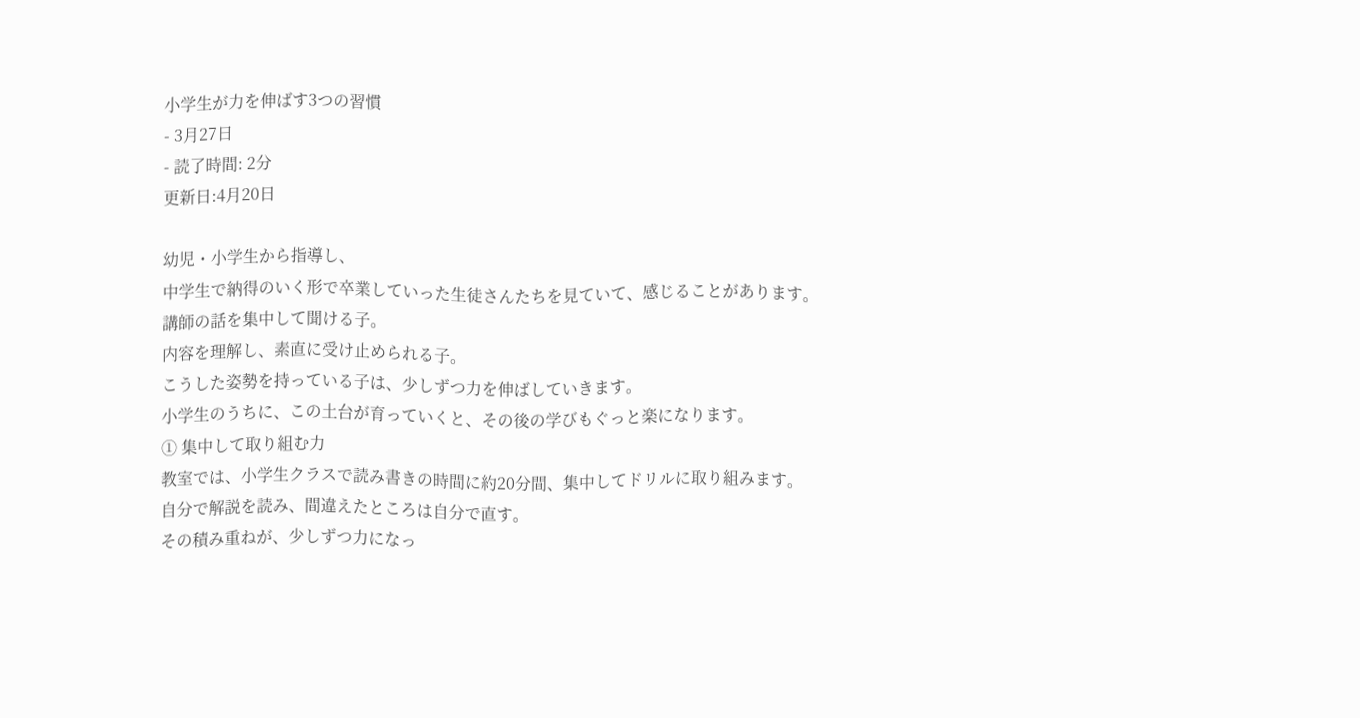小学生が力を伸ばす3つの習慣
- 3月27日
- 読了時間: 2分
更新日:4月20日

幼児・小学生から指導し、
中学生で納得のいく形で卒業していった生徒さんたちを見ていて、感じることがあります。
講師の話を集中して聞ける子。
内容を理解し、素直に受け止められる子。
こうした姿勢を持っている子は、少しずつ力を伸ばしていきます。
小学生のうちに、この土台が育っていくと、その後の学びもぐっと楽になります。
① 集中して取り組む力
教室では、小学生クラスで読み書きの時間に約20分間、集中してドリルに取り組みます。
自分で解説を読み、間違えたところは自分で直す。
その積み重ねが、少しずつ力になっ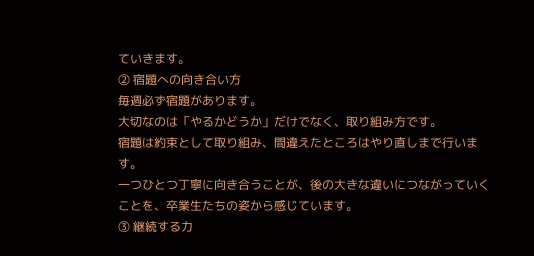ていきます。
② 宿題への向き合い方
毎週必ず宿題があります。
大切なのは「やるかどうか」だけでなく、取り組み方です。
宿題は約束として取り組み、間違えたところはやり直しまで行います。
一つひとつ丁寧に向き合うことが、後の大きな違いにつながっていくことを、卒業生たちの姿から感じています。
③ 継続する力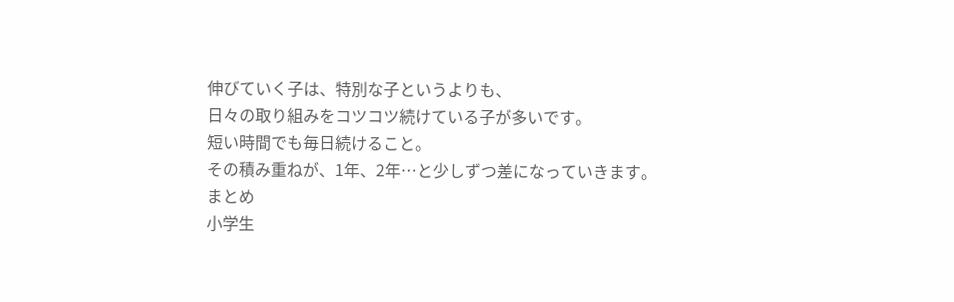伸びていく子は、特別な子というよりも、
日々の取り組みをコツコツ続けている子が多いです。
短い時間でも毎日続けること。
その積み重ねが、1年、2年…と少しずつ差になっていきます。
まとめ
小学生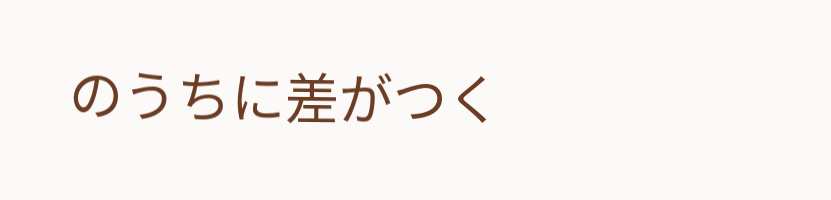のうちに差がつく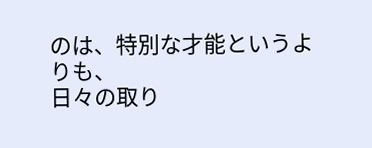のは、特別な才能というよりも、
日々の取り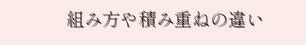組み方や積み重ねの違い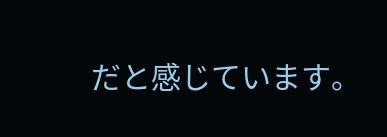だと感じています。